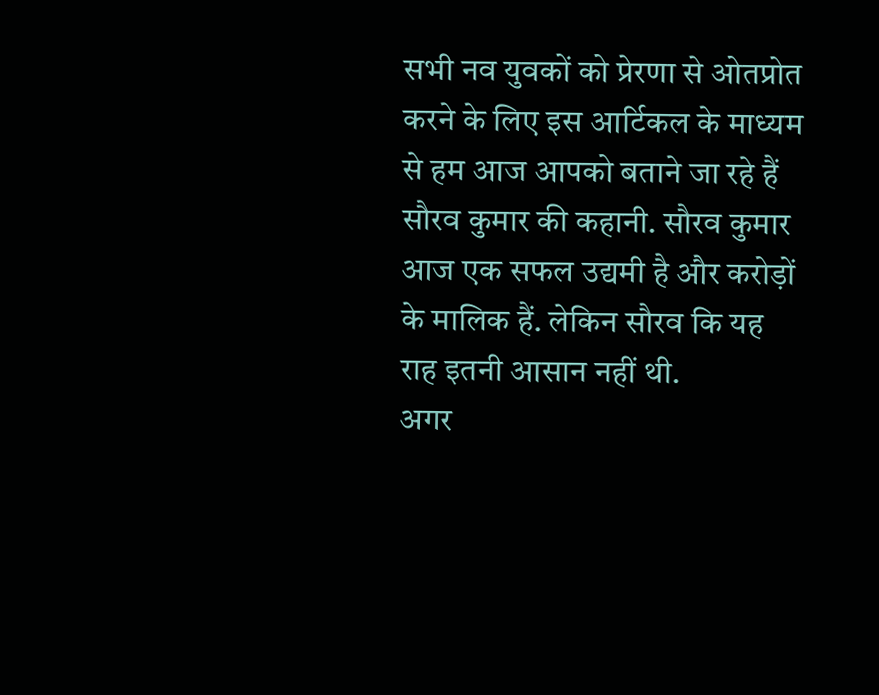सभी नव युवकों को प्रेरणा से ओतप्रोत करने के लिए इस आर्टिकल के माध्यम से हम आज आपको बताने जा रहे हैं सौरव कुमार की कहानी. सौरव कुमार आज एक सफल उद्यमी है और करोड़ों के मालिक हैं. लेकिन सौरव कि यह राह इतनी आसान नहीं थी.
अगर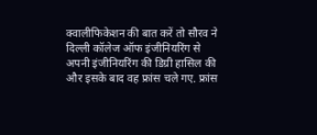क्वालीफिकेशन की बात करें तो सौरव ने दिल्ली कॉलेज ऑफ इंजीनियरिंग से अपनी इंजीनियरिंग की डिग्री हासिल की और इसके बाद वह फ्रांस चले गए. फ्रांस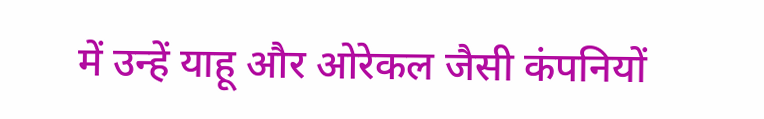में उन्हें याहू और ओरेकल जैसी कंपनियों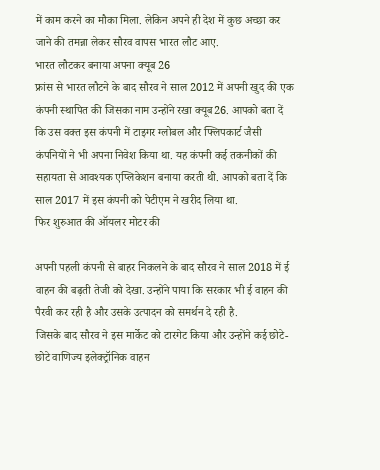में काम करने का मौका मिला. लेकिन अपने ही देश में कुछ अच्छा कर जाने की तमन्ना लेकर सौरव वापस भारत लौट आए.
भारत लौटकर बनाया अपना क्यूब 26
फ्रांस से भारत लौटने के बाद सौरव ने साल 2012 में अपनी खुद की एक कंपनी स्थापित की जिसका नाम उन्होंने रखा क्यूब26. आपको बता दें कि उस वक्त इस कंपनी में टाइगर ग्लोबल और फ्लिपकार्ट जैसी कंपनियों ने भी अपना निवेश किया था. यह कंपनी कई तकनीकों की सहायता से आवश्यक एप्लिकेशन बनाया करती थी. आपको बता दें कि साल 2017 में इस कंपनी को पेटीएम ने खरीद लिया था.
फिर शुरुआत की ऑयलर मोटर की

अपनी पहली कंपनी से बाहर निकलने के बाद सौरव ने साल 2018 में ई वाहन की बढ़ती तेजी को देखा. उन्होंने पाया कि सरकार भी ई वाहन की पैरवी कर रही है और उसके उत्पादन को समर्थन दे रही है.
जिसके बाद सौरव ने इस मार्केट को टारगेट किया और उन्होंने कई छोटे-छोटे वाणिज्य इलेक्ट्रॉनिक वाहन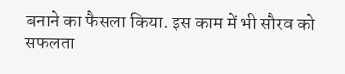बनाने का फैसला किया. इस काम में भी सौरव को सफलता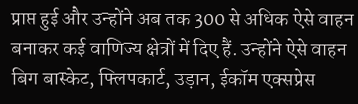प्राप्त हुई और उन्होंने अब तक 300 से अधिक ऐसे वाहन बनाकर कई वाणिज्य क्षेत्रों में दिए हैं. उन्होंने ऐसे वाहन बिग बास्केट, फ्लिपकार्ट, उड़ान, ईकॉम एक्सप्रेस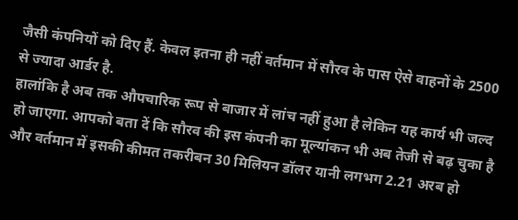जैसी कंपनियों को दिए हैं. केवल इतना ही नहीं वर्तमान में सौरव के पास ऐसे वाहनों के 2500 से ज्यादा आर्डर है.
हालांकि है अब तक औपचारिक रूप से बाजार में लांच नहीं हुआ है लेकिन यह कार्य भी जल्द हो जाएगा. आपको बता दें कि सौरव की इस कंपनी का मूल्यांकन भी अब तेजी से बढ़ चुका है और वर्तमान में इसकी कीमत तकरीबन 30 मिलियन डॉलर यानी लगभग 2.21 अरब हो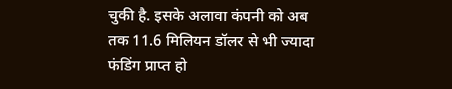चुकी है. इसके अलावा कंपनी को अब तक 11.6 मिलियन डॉलर से भी ज्यादा फंडिंग प्राप्त हो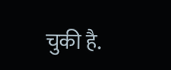चुकी है.